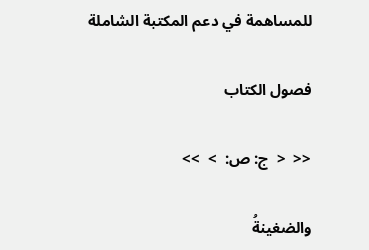للمساهمة في دعم المكتبة الشاملة

فصول الكتاب

<<  <  ج: ص:  >  >>

والضغينةُ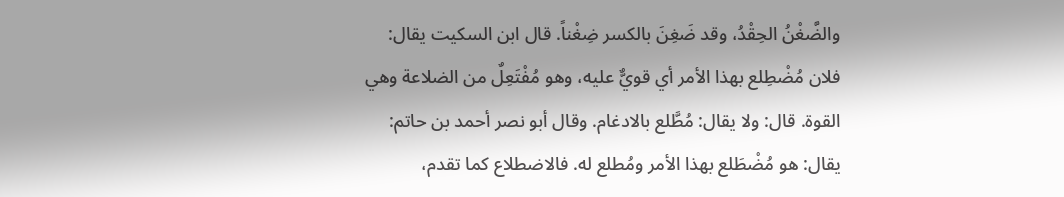والضَّغْنُ الحِقْدُ، وقد ضَغِنَ بالكسر ضِغْناً. قال ابن السكيت يقال: فلان مُضْطِلع بهذا الأمر أي قويٌّ عليه، وهو مُفْتَعِلٌ من الضلاعة وهي القوة. قال: ولا يقال: مُطَّلع بالادغام. وقال أبو نصر أحمد بن حاتم: يقال: هو مُضْطَلع بهذا الأمر ومُطلع له. فالاضطلاع كما تقدم،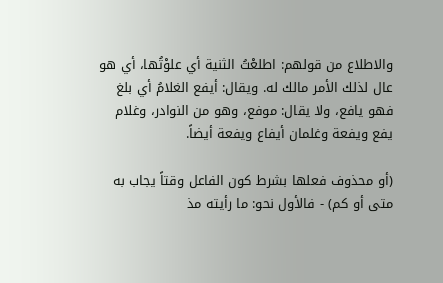والاطلاع من قولهم: اطلعْتُ الثنية أي علوْتُها، أي هو عال لذلك الأمر مالك له. ويقال: أيفع الغلامُ أي بلغ فهو يافع، ولا يقال: موفع، وهو من النوادر، وغلام يفع ويفعة وغلمان أيفاع ويفعة أيضاً.

(أو محذوف فعلها بشرط كون الفاعل وقتاً يجاب به متى أو كم) - فالأول نحو: ما رأيته مذ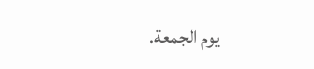يوم الجمعة.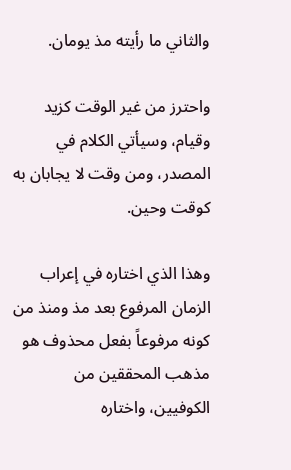والثاني ما رأيته مذ يومان.

واحترز من غير الوقت كزيد وقيام، وسيأتي الكلام في المصدر، ومن وقت لا يجابان به كوقت وحين.

وهذا الذي اختاره في إعراب الزمان المرفوع بعد مذ ومنذ من كونه مرفوعاً بفعل محذوف هو مذهب المحققين من الكوفيين، واختاره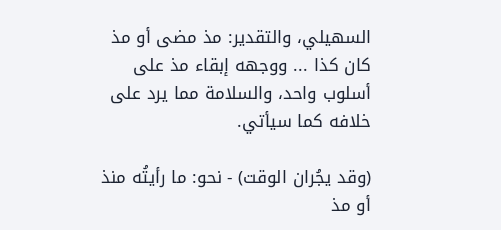السهيلي، والتقدير: مذ مضى أو مذ كان كذا ... ووجهه إبقاء مذ على أسلوب واحد، والسلامة مما يرد على خلافه كما سيأتي.

(وقد يجُران الوقت) - نحو: ما رأيتُه منذ أو مذ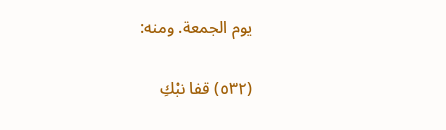يوم الجمعة. ومنه:

(٥٣٢) قفا نبْكِ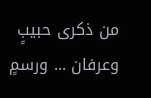من ذكرى حبيبٍ وعرفان ... ورسمٍ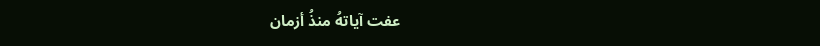عفت آياتهُ منذُ أزمان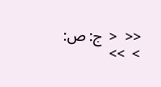<<  <  ج: ص:  >  >>